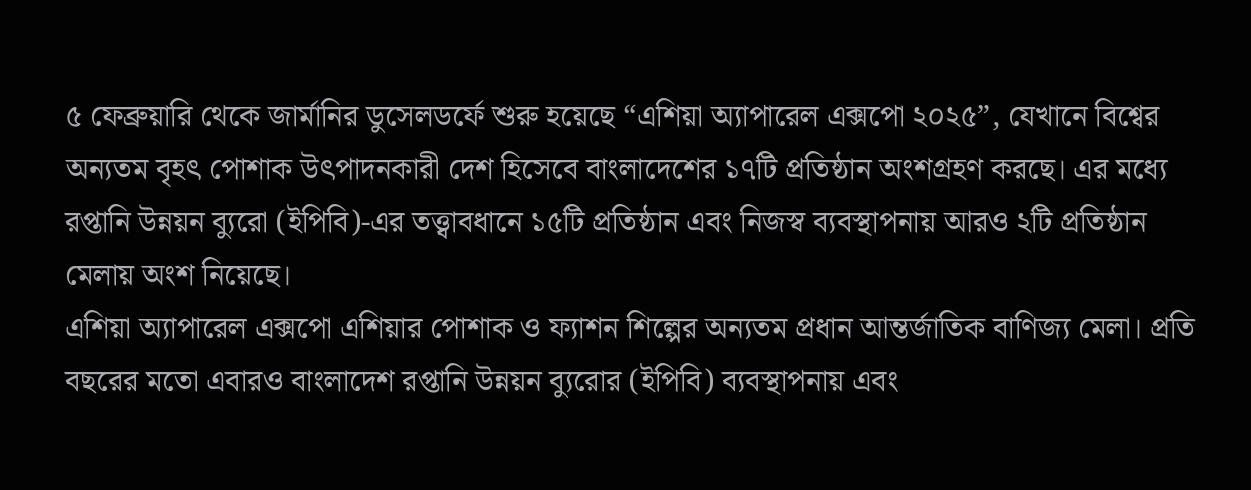৫ ফেব্রুয়ারি থেকে জার্মানির ডুসেলডর্ফে শুরু হয়েছে “এশিয়া অ্যাপারেল এক্সপো ২০২৫”, যেখানে বিশ্বের অন্যতম বৃহৎ পোশাক উৎপাদনকারী দেশ হিসেবে বাংলাদেশের ১৭টি প্রতিষ্ঠান অংশগ্রহণ করছে। এর মধ্যে রপ্তানি উন্নয়ন ব্যুরো (ইপিবি)-এর তত্ত্বাবধানে ১৫টি প্রতিষ্ঠান এবং নিজস্ব ব্যবস্থাপনায় আরও ২টি প্রতিষ্ঠান মেলায় অংশ নিয়েছে।
এশিয়া অ্যাপারেল এক্সপো এশিয়ার পোশাক ও ফ্যাশন শিল্পের অন্যতম প্রধান আন্তর্জাতিক বাণিজ্য মেলা। প্রতি বছরের মতো এবারও বাংলাদেশ রপ্তানি উন্নয়ন ব্যুরোর (ইপিবি) ব্যবস্থাপনায় এবং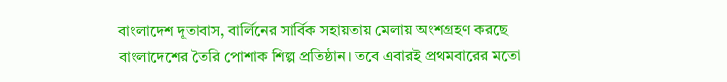বাংলাদেশ দূতাবাস, বার্লিনের সার্বিক সহায়তায় মেলায় অংশগ্রহণ করছে বাংলাদেশের তৈরি পোশাক শিল্প প্রতিষ্ঠান। তবে এবারই প্রথমবারের মতো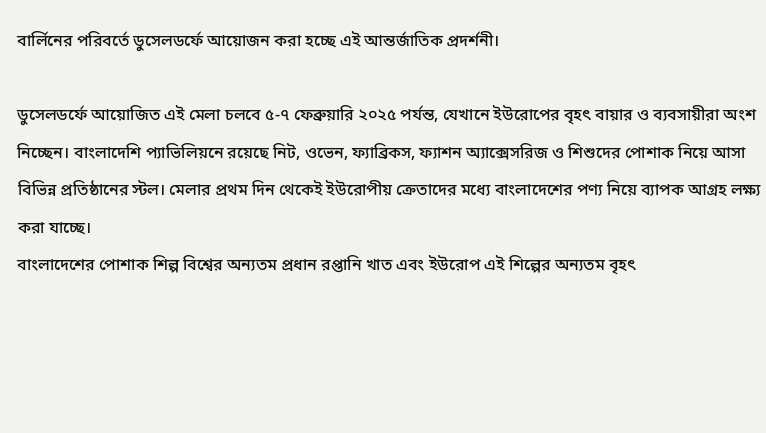বার্লিনের পরিবর্তে ডুসেলডর্ফে আয়োজন করা হচ্ছে এই আন্তর্জাতিক প্রদর্শনী।

ডুসেলডর্ফে আয়োজিত এই মেলা চলবে ৫-৭ ফেব্রুয়ারি ২০২৫ পর্যন্ত, যেখানে ইউরোপের বৃহৎ বায়ার ও ব্যবসায়ীরা অংশ নিচ্ছেন। বাংলাদেশি প্যাভিলিয়নে রয়েছে নিট, ওভেন, ফ্যাব্রিকস, ফ্যাশন অ্যাক্সেসরিজ ও শিশুদের পোশাক নিয়ে আসা বিভিন্ন প্রতিষ্ঠানের স্টল। মেলার প্রথম দিন থেকেই ইউরোপীয় ক্রেতাদের মধ্যে বাংলাদেশের পণ্য নিয়ে ব্যাপক আগ্রহ লক্ষ্য করা যাচ্ছে।
বাংলাদেশের পোশাক শিল্প বিশ্বের অন্যতম প্রধান রপ্তানি খাত এবং ইউরোপ এই শিল্পের অন্যতম বৃহৎ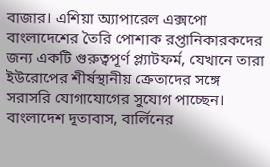বাজার। এশিয়া অ্যাপারেল এক্সপো বাংলাদেশের তৈরি পোশাক রপ্তানিকারকদের জন্য একটি গুরুত্বপূর্ণ প্ল্যাটফর্ম, যেখানে তারা ইউরোপের শীর্ষস্থানীয় ক্রেতাদের সঙ্গে সরাসরি যোগাযোগের সুযোগ পাচ্ছেন।
বাংলাদেশ দূতাবাস, বার্লিনের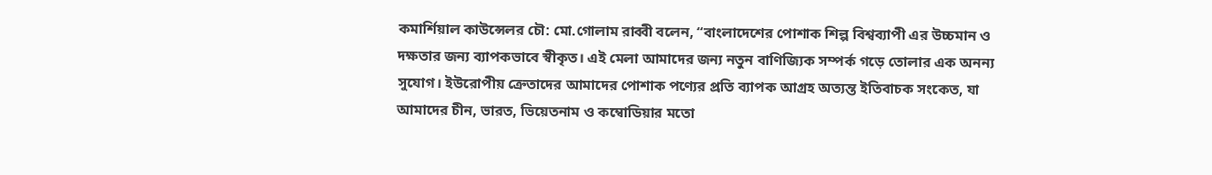কমার্শিয়াল কাউন্সেলর চৌ: মো.গোলাম রাব্বী বলেন, “বাংলাদেশের পোশাক শিল্প বিশ্বব্যাপী এর উচ্চমান ও দক্ষতার জন্য ব্যাপকভাবে স্বীকৃত। এই মেলা আমাদের জন্য নতুন বাণিজ্যিক সম্পর্ক গড়ে তোলার এক অনন্য সুযোগ। ইউরোপীয় ক্রেতাদের আমাদের পোশাক পণ্যের প্রতি ব্যাপক আগ্রহ অত্যন্ত ইতিবাচক সংকেত, যা আমাদের চীন, ভারত, ভিয়েতনাম ও কম্বোডিয়ার মতো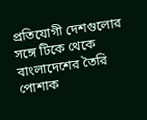প্রতিযোগী দেশগুলোর সঙ্গে টিকে থেকে বাংলাদেশের তৈরি পোশাক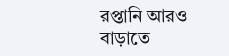রপ্তানি আরও বাড়াতে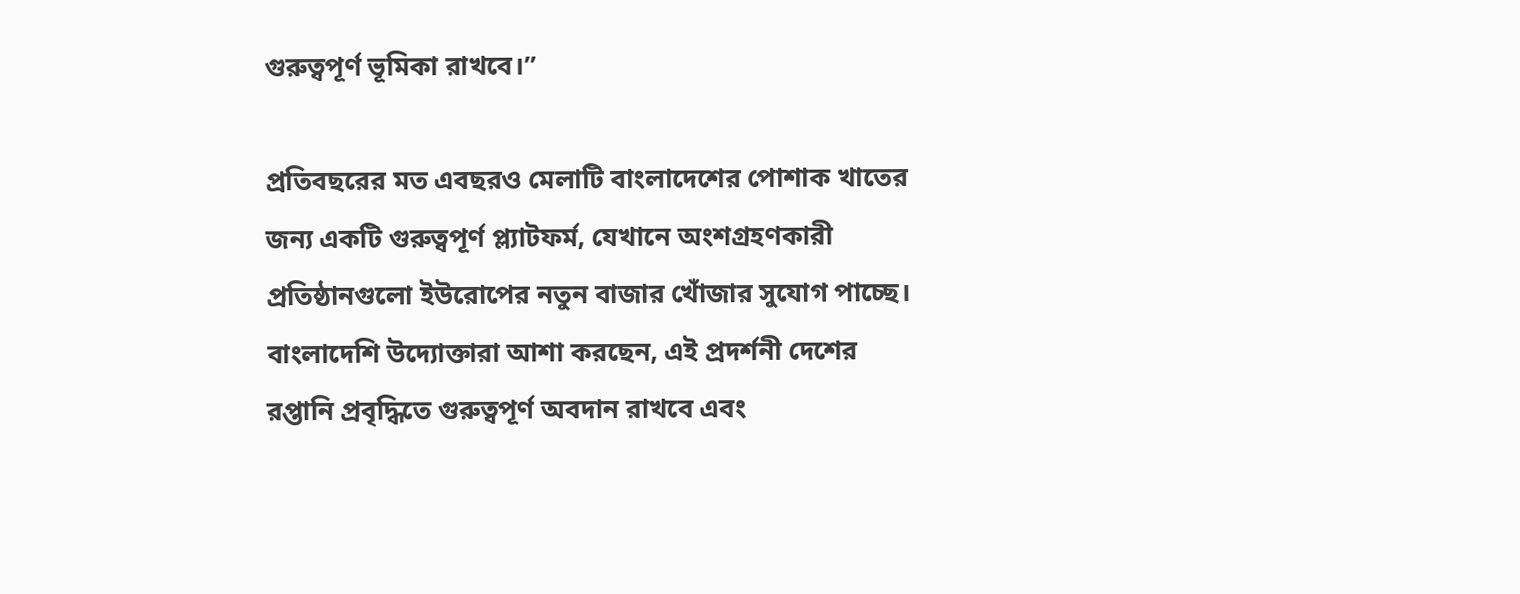গুরুত্বপূর্ণ ভূমিকা রাখবে।”

প্রতিবছরের মত এবছরও মেলাটি বাংলাদেশের পোশাক খাতের জন্য একটি গুরুত্বপূর্ণ প্ল্যাটফর্ম, যেখানে অংশগ্রহণকারী প্রতিষ্ঠানগুলো ইউরোপের নতুন বাজার খোঁজার সুযোগ পাচ্ছে।
বাংলাদেশি উদ্যোক্তারা আশা করছেন, এই প্রদর্শনী দেশের রপ্তানি প্রবৃদ্ধিতে গুরুত্বপূর্ণ অবদান রাখবে এবং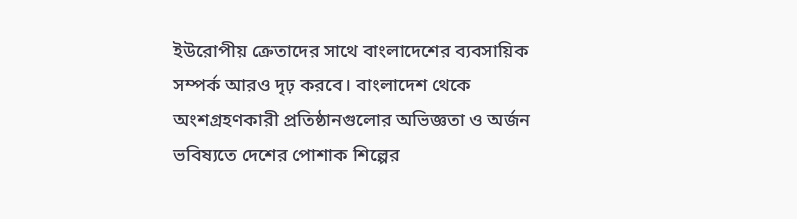ইউরোপীয় ক্রেতাদের সাথে বাংলাদেশের ব্যবসায়িক সম্পর্ক আরও দৃঢ় করবে। বাংলাদেশ থেকে অংশগ্রহণকারী প্রতিষ্ঠানগুলোর অভিজ্ঞতা ও অর্জন ভবিষ্যতে দেশের পোশাক শিল্পের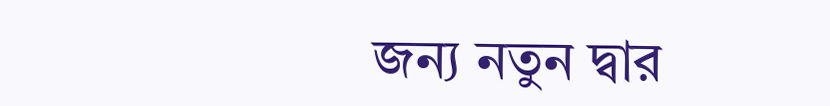জন্য নতুন দ্বার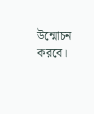উন্মোচন করবে।